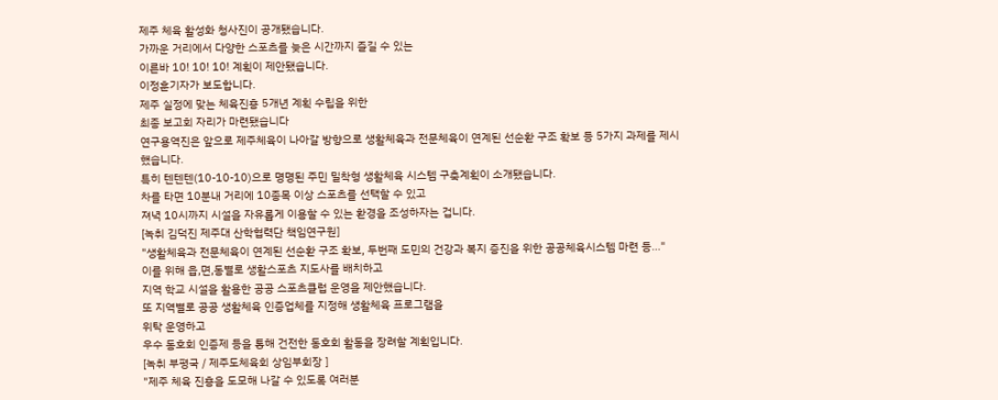제주 체육 활성화 청사진이 공개됐습니다.
가까운 거리에서 다양한 스포츠를 늦은 시간까지 즐길 수 있는
이른바 10! 10! 10! 계획이 제안됐습니다.
이정훈기자가 보도합니다.
제주 실정에 맞는 체육진흥 5개년 계획 수립을 위한
최종 보고회 자리가 마련됐습니다
연구용역진은 앞으로 제주체육이 나아갈 방향으로 생활체육과 전문체육이 연계된 선순환 구조 확보 등 5가지 과제를 제시했습니다.
특히 텐텐텐(10-10-10)으로 명명된 주민 밀착형 생활체육 시스템 구축계획이 소개됐습니다.
차를 타면 10분내 거리에 10종목 이상 스포츠를 선택할 수 있고
져녁 10시까지 시설을 자유롭게 이용할 수 있는 환경을 조성하자는 겁니다.
[녹취 김덕진 제주대 산학협력단 책임연구원]
"생활체육과 전문체육이 연계된 선순환 구조 확보, 두번째 도민의 건강과 복지 증진을 위한 공공체육시스템 마련 등..."
이를 위해 읍,면,동별로 생활스포츠 지도사를 배치하고
지역 학교 시설을 활용한 공공 스포츠클럽 운영을 제안했습니다.
또 지역별로 공공 생활체육 인증업체를 지정해 생활체육 프로그램을
위탁 운영하고
우수 동호회 인증제 등을 통해 건전한 동호회 활동을 장려할 계획입니다.
[녹취 부평국 / 제주도체육회 상임부회장 ]
"제주 체육 진흥을 도모해 나갈 수 있도록 여러분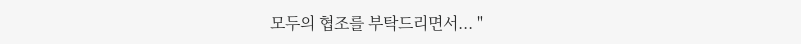모두의 협조를 부탁드리면서... "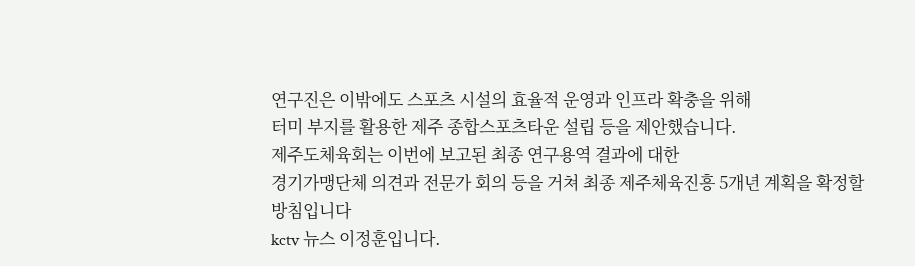연구진은 이밖에도 스포츠 시설의 효율적 운영과 인프라 확충을 위해
터미 부지를 활용한 제주 종합스포츠타운 설립 등을 제안했습니다.
제주도체육회는 이번에 보고된 최종 연구용역 결과에 대한
경기가맹단체 의견과 전문가 회의 등을 거쳐 최종 제주체육진흥 5개년 계획을 확정할 방침입니다
kctv 뉴스 이정훈입니다.